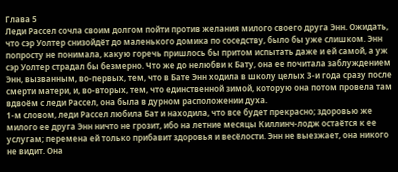Глава 5
Леди Рассел сочла своим долгом пойти против желания милого своего друга Энн. Ожидать, что сэр Уолтер снизойдёт до маленького домика по соседству, было бы уже слишком. Энн попросту не понимала, какую горечь пришлось бы притом испытать даже и ей самой, а уж сэр Уолтер страдал бы безмерно. Что же до нелюбви к Бату, она ее почитала заблуждением Энн, вызванным, во-первых, тем, что в Бате Энн ходила в школу целых 3-и года сразу после смерти матери, и, во-вторых, тем, что единственной зимой, которую она потом провела там вдвоём с леди Рассел, она была в дурном расположении духа.
1-м словом, леди Рассел любила Бат и находила, что все будет прекрасно; здоровью же милого ее друга Энн ничто не грозит, ибо на летние месяцы Киллинч-лодж остаётся к ее услугам; перемена ей только прибавит здоровья и весёлости. Энн не выезжает, она никого не видит. Она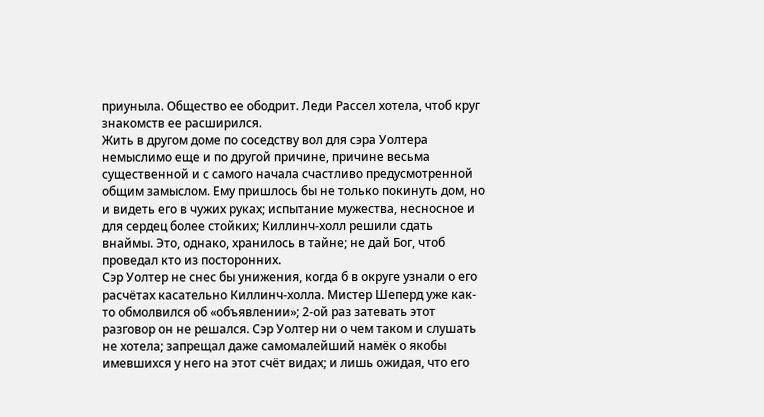приуныла. Общество ее ободрит. Леди Рассел хотела, чтоб круг знакомств ее расширился.
Жить в другом доме по соседству вол для сэра Уолтера немыслимо еще и по другой причине, причине весьма существенной и с самого начала счастливо предусмотренной общим замыслом. Ему пришлось бы не только покинуть дом, но и видеть его в чужих руках; испытание мужества, несносное и для сердец более стойких; Киллинч-холл решили сдать внаймы. Это, однако, хранилось в тайне; не дай Бог, чтоб проведал кто из посторонних.
Сэр Уолтер не снес бы унижения, когда б в округе узнали о его расчётах касательно Киллинч-холла. Мистер Шеперд уже как-то обмолвился об «объявлении»; 2-ой раз затевать этот разговор он не решался. Сэр Уолтер ни о чем таком и слушать не хотела; запрещал даже самомалейший намёк о якобы имевшихся у него на этот счёт видах; и лишь ожидая, что его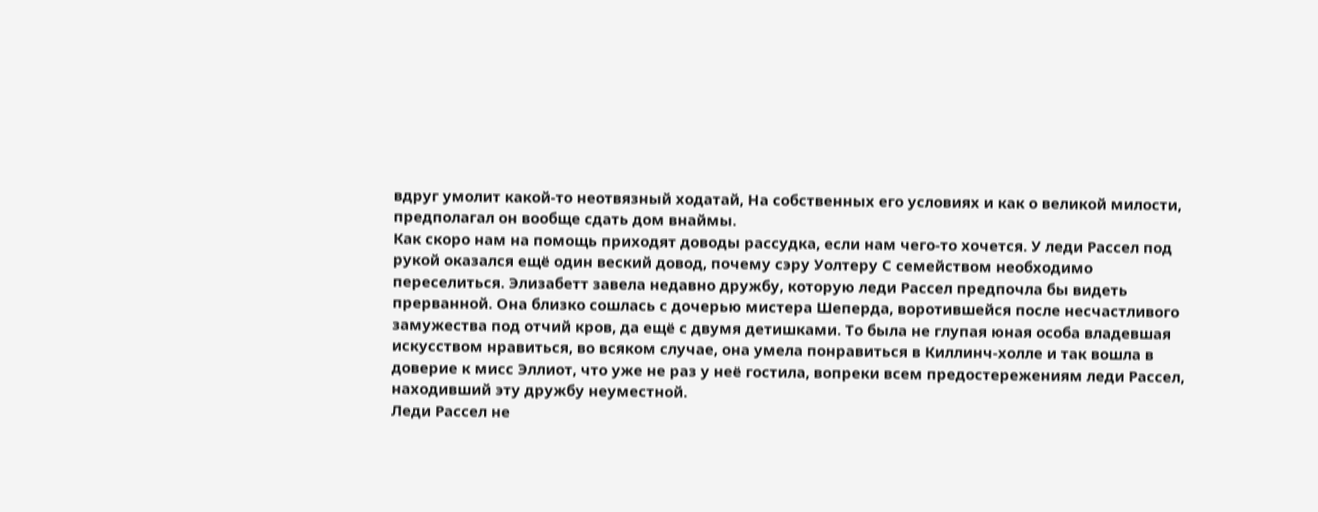вдруг умолит какой-то неотвязный ходатай, На собственных его условиях и как о великой милости, предполагал он вообще сдать дом внаймы.
Как скоро нам на помощь приходят доводы рассудка, если нам чего-то хочется. У леди Рассел под рукой оказался ещё один веский довод, почему сэру Уолтеру С семейством необходимо переселиться. Элизабетт завела недавно дружбу, которую леди Рассел предпочла бы видеть прерванной. Она близко сошлась с дочерью мистера Шеперда, воротившейся после несчастливого замужества под отчий кров, да ещё с двумя детишками. То была не глупая юная особа владевшая искусством нравиться, во всяком случае, она умела понравиться в Киллинч-холле и так вошла в доверие к мисс Эллиот, что уже не раз у неё гостила, вопреки всем предостережениям леди Рассел, находивший эту дружбу неуместной.
Леди Рассел не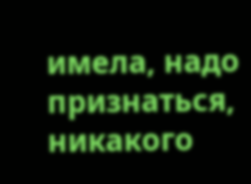имела, надо признаться, никакого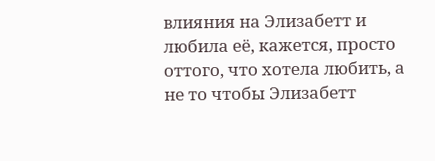влияния на Элизабетт и любила её, кажется, просто оттого, что хотела любить, а не то чтобы Элизабетт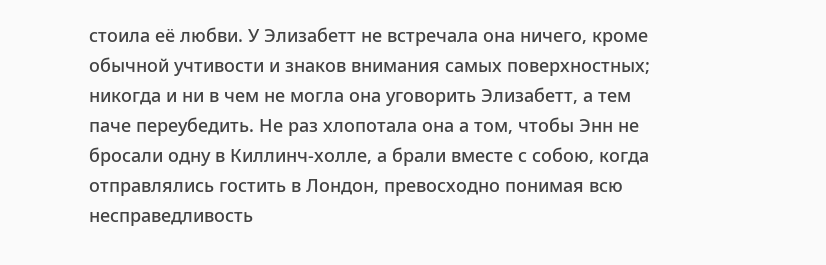стоила её любви. У Элизабетт не встречала она ничего, кроме обычной учтивости и знаков внимания самых поверхностных; никогда и ни в чем не могла она уговорить Элизабетт, а тем паче переубедить. Не раз хлопотала она а том, чтобы Энн не бросали одну в Киллинч-холле, а брали вместе с собою, когда отправлялись гостить в Лондон, превосходно понимая всю несправедливость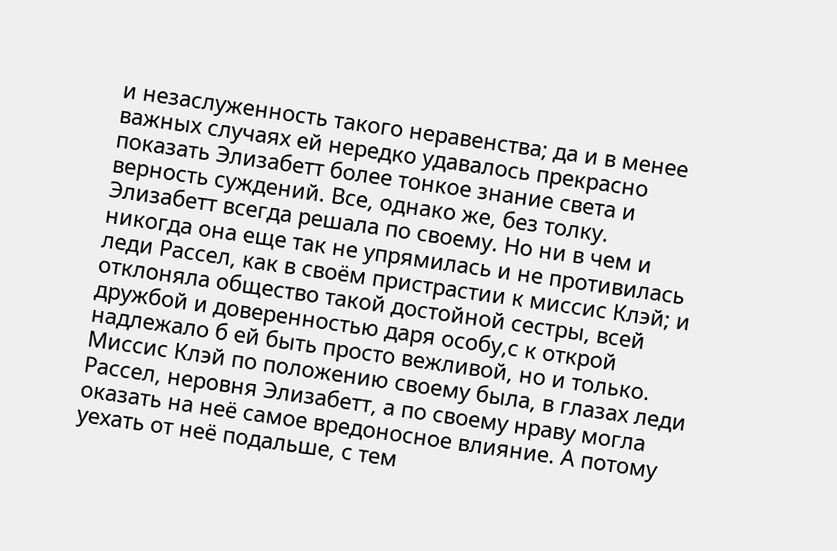и незаслуженность такого неравенства; да и в менее важных случаях ей нередко удавалось прекрасно показать Элизабетт более тонкое знание света и верность суждений. Все, однако же, без толку. Элизабетт всегда решала по своему. Но ни в чем и никогда она еще так не упрямилась и не противилась леди Рассел, как в своём пристрастии к миссис Клэй; и отклоняла общество такой достойной сестры, всей дружбой и доверенностью даря особу,с к открой надлежало б ей быть просто вежливой, но и только.
Миссис Клэй по положению своему была, в глазах леди Рассел, неровня Элизабетт, а по своему нраву могла оказать на неё самое вредоносное влияние. А потому уехать от неё подальше, с тем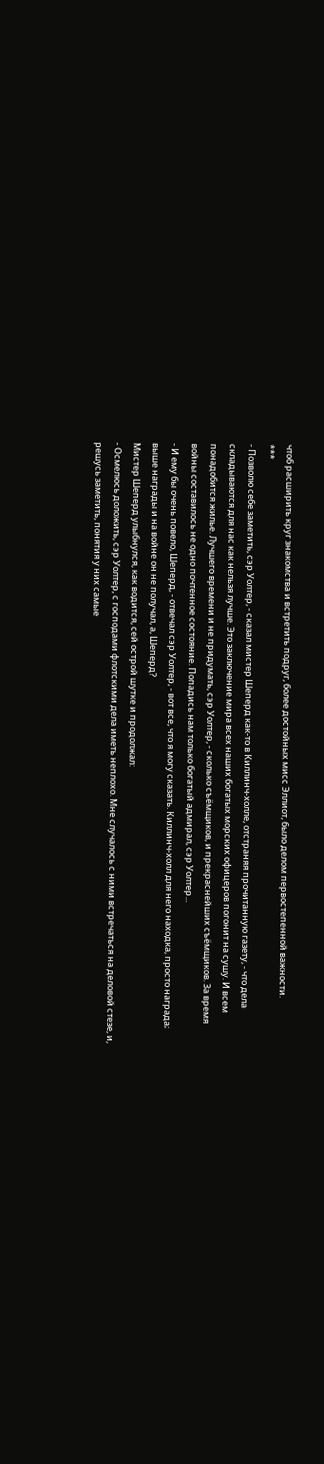чтоб расширить круг знакомства и встретить подруг, более достойных мисс Эллиот, было делом первостепенной важности.
***
- Позволю себе заметить, сэр Уолтер, - сказал мистер Шеперд как-то в Киллинч-холле, отстраняя прочитанную газету, - что дела складываются для нас как нельзя лучше. Это заключение мира всех наших богатых морских офицеров погонит на сушу. И всем понадобится жилье. Лучшего времени и не придумать, сэр Уолтер, - сколько съёмщиков, и прекраснейших съёмщиков. За время войны составилось не одно почтенное состояние. Попадись нам только богатый адмирал, сэр Уолтер...
- И ему бы очень повело, Шеперд, - отвечал сэр Уолтер, - вот все, что я могу сказать. Киллинч-холл для него находка, просто награда; выше награды и на войне он не получал, а, Шеперд?
Мистер Шеперд улыбнулся, как водится, сей острой шутке и продолжал:
- Осмелюсь доложить, сэр Уолтер, с господами флотскими дела иметь неплохо. Мне случалось с ними встречаться на деловой стезе, и, решусь заметить, понятия у них самые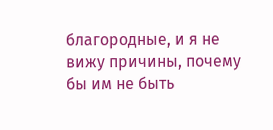благородные, и я не вижу причины, почему бы им не быть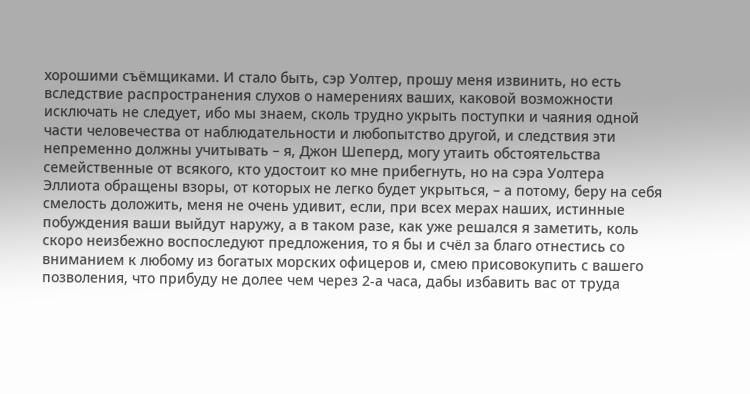хорошими съёмщиками. И стало быть, сэр Уолтер, прошу меня извинить, но есть вследствие распространения слухов о намерениях ваших, каковой возможности исключать не следует, ибо мы знаем, сколь трудно укрыть поступки и чаяния одной части человечества от наблюдательности и любопытство другой, и следствия эти непременно должны учитывать – я, Джон Шеперд, могу утаить обстоятельства семейственные от всякого, кто удостоит ко мне прибегнуть, но на сэра Уолтера Эллиота обращены взоры, от которых не легко будет укрыться, – а потому, беру на себя смелость доложить, меня не очень удивит, если, при всех мерах наших, истинные побуждения ваши выйдут наружу, а в таком разе, как уже решался я заметить, коль скоро неизбежно воспоследуют предложения, то я бы и счёл за благо отнестись со вниманием к любому из богатых морских офицеров и, смею присовокупить с вашего позволения, что прибуду не долее чем через 2-а часа, дабы избавить вас от труда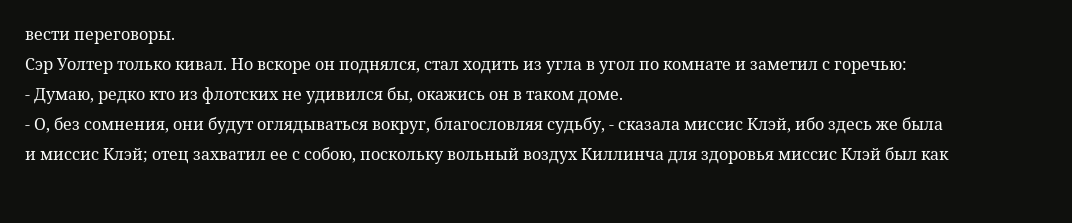вести переговоры.
Сэр Уолтер только кивал. Но вскоре он поднялся, стал ходить из угла в угол по комнате и заметил с горечью:
- Думаю, редко кто из флотских не удивился бы, окажись он в таком доме.
- О, без сомнения, они будут оглядываться вокруг, благословляя судьбу, - сказала миссис Клэй, ибо здесь же была и миссис Клэй; отец захватил ее с собою, поскольку вольный воздух Киллинча для здоровья миссис Клэй был как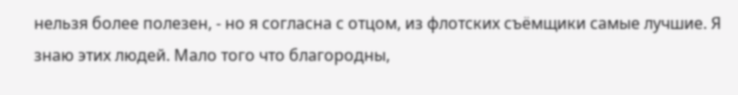нельзя более полезен, - но я согласна с отцом, из флотских съёмщики самые лучшие. Я знаю этих людей. Мало того что благородны,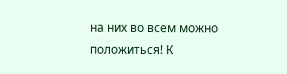на них во всем можно положиться! К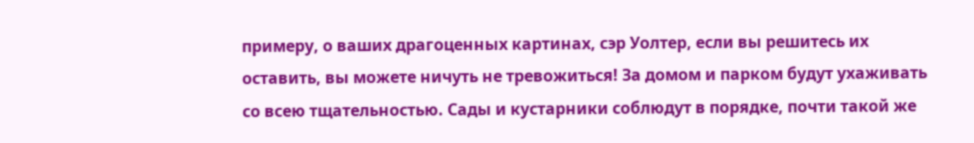примеру, о ваших драгоценных картинах, сэр Уолтер, если вы решитесь их оставить, вы можете ничуть не тревожиться! За домом и парком будут ухаживать со всею тщательностью. Сады и кустарники соблюдут в порядке, почти такой же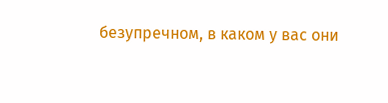безупречном, в каком у вас они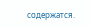содержатся.